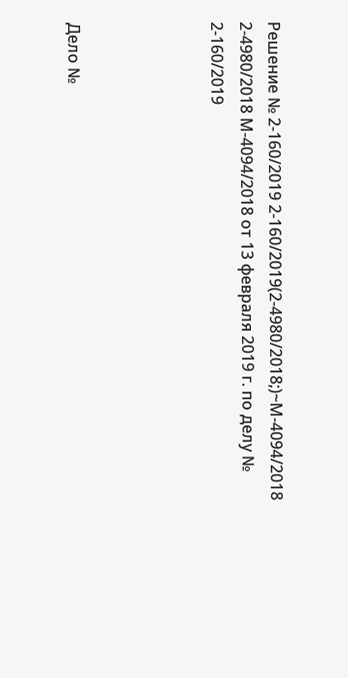Решение № 2-160/2019 2-160/2019(2-4980/2018;)~М-4094/2018 2-4980/2018 М-4094/2018 от 13 февраля 2019 г. по делу № 2-160/2019




Дело №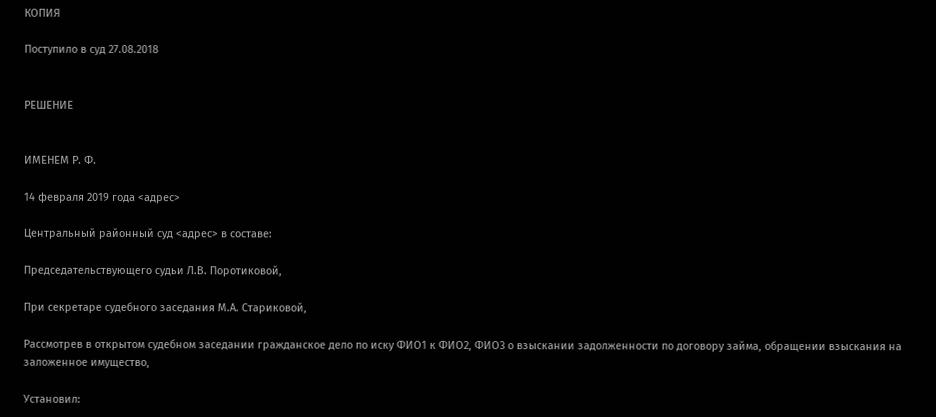КОПИЯ

Поступило в суд 27.08.2018


РЕШЕНИЕ


ИМЕНЕМ Р. Ф.

14 февраля 2019 года <адрес>

Центральный районный суд <адрес> в составе:

Председательствующего судьи Л.В. Поротиковой,

При секретаре судебного заседания М.А. Стариковой,

Рассмотрев в открытом судебном заседании гражданское дело по иску ФИО1 к ФИО2, ФИО3 о взыскании задолженности по договору займа, обращении взыскания на заложенное имущество,

Установил: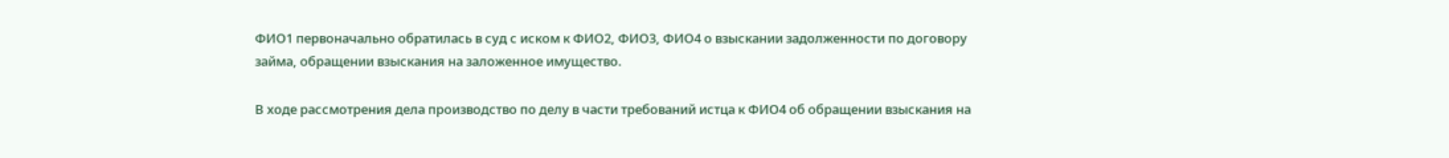ФИО1 первоначально обратилась в суд с иском к ФИО2, ФИО3, ФИО4 о взыскании задолженности по договору займа, обращении взыскания на заложенное имущество.

В ходе рассмотрения дела производство по делу в части требований истца к ФИО4 об обращении взыскания на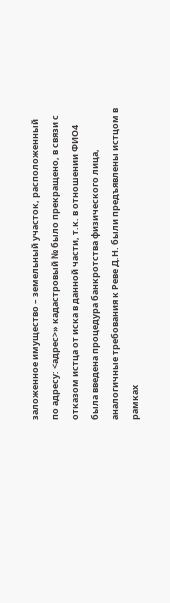заложенное имущество – земельный участок, расположенный по адресу: <адрес>» кадастровый № было прекращено, в связи с отказом истца от иска в данной части, т.к. в отношении ФИО4 была введена процедура банкротства физического лица, аналогичные требования к Реве Д.Н. были предъявлены истцом в рамках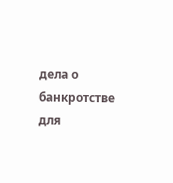дела о банкротстве для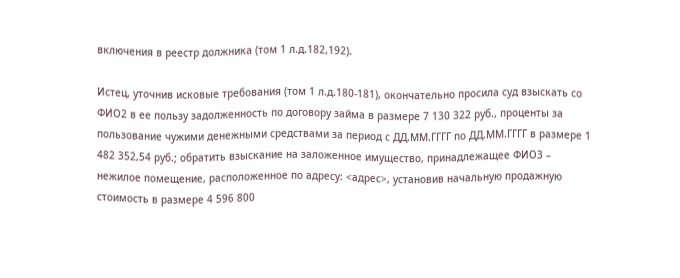включения в реестр должника (том 1 л.д.182,192).

Истец, уточнив исковые требования (том 1 л.д.180-181), окончательно просила суд взыскать со ФИО2 в ее пользу задолженность по договору займа в размере 7 130 322 руб., проценты за пользование чужими денежными средствами за период с ДД.ММ.ГГГГ по ДД.ММ.ГГГГ в размере 1 482 352,54 руб.; обратить взыскание на заложенное имущество, принадлежащее ФИО3 – нежилое помещение, расположенное по адресу: <адрес>, установив начальную продажную стоимость в размере 4 596 800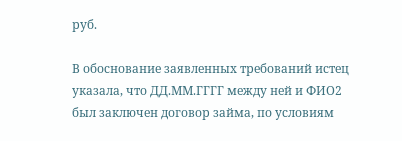руб.

В обоснование заявленных требований истец указала, что ДД.ММ.ГГГГ между ней и ФИО2 был заключен договор займа, по условиям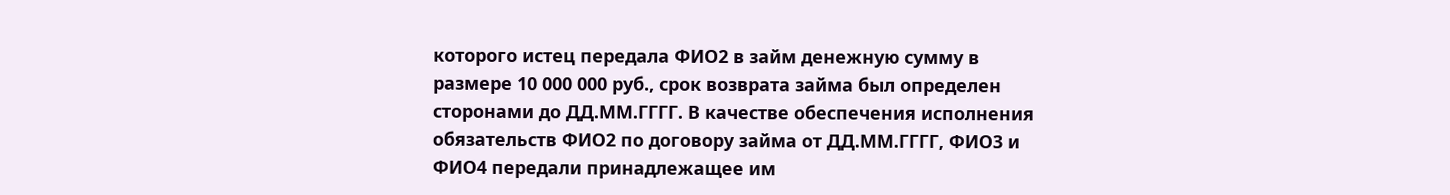которого истец передала ФИО2 в займ денежную сумму в размере 10 000 000 руб., срок возврата займа был определен сторонами до ДД.ММ.ГГГГ. В качестве обеспечения исполнения обязательств ФИО2 по договору займа от ДД.ММ.ГГГГ, ФИО3 и ФИО4 передали принадлежащее им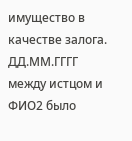имущество в качестве залога. ДД.ММ.ГГГГ между истцом и ФИО2 было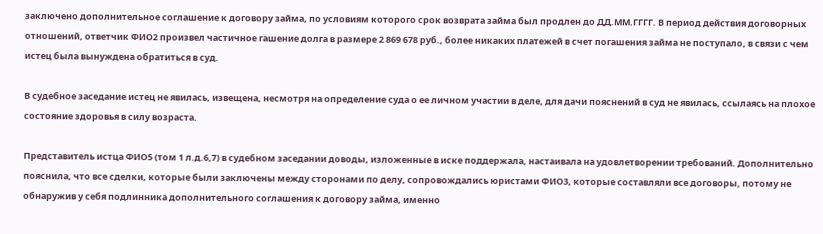заключено дополнительное соглашение к договору займа, по условиям которого срок возврата займа был продлен до ДД.ММ.ГГГГ. В период действия договорных отношений, ответчик ФИО2 произвел частичное гашение долга в размере 2 869 678 руб., более никаких платежей в счет погашения займа не поступало, в связи с чем истец была вынуждена обратиться в суд.

В судебное заседание истец не явилась, извещена, несмотря на определение суда о ее личном участии в деле, для дачи пояснений в суд не явилась, ссылаясь на плохое состояние здоровья в силу возраста.

Представитель истца ФИО5 (том 1 л.д.6,7) в судебном заседании доводы, изложенные в иске поддержала, настаивала на удовлетворении требований. Дополнительно пояснила, что все сделки, которые были заключены между сторонами по делу, сопровождались юристами ФИО3, которые составляли все договоры, потому не обнаружив у себя подлинника дополнительного соглашения к договору займа, именно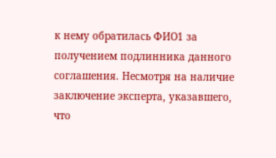к нему обратилась ФИО1 за получением подлинника данного соглашения. Несмотря на наличие заключение эксперта, указавшего, что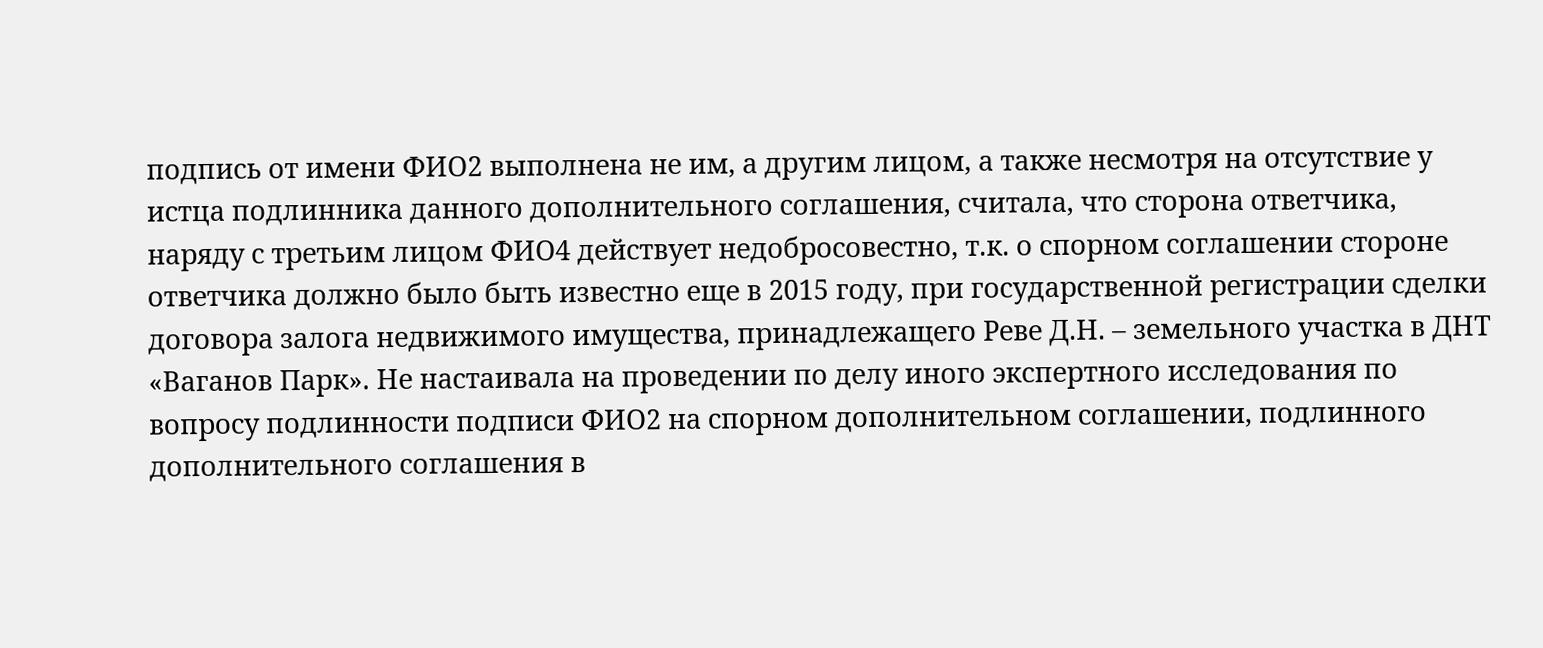подпись от имени ФИО2 выполнена не им, а другим лицом, а также несмотря на отсутствие у истца подлинника данного дополнительного соглашения, считала, что сторона ответчика, наряду с третьим лицом ФИО4 действует недобросовестно, т.к. о спорном соглашении стороне ответчика должно было быть известно еще в 2015 году, при государственной регистрации сделки договора залога недвижимого имущества, принадлежащего Реве Д.Н. – земельного участка в ДНТ «Ваганов Парк». Не настаивала на проведении по делу иного экспертного исследования по вопросу подлинности подписи ФИО2 на спорном дополнительном соглашении, подлинного дополнительного соглашения в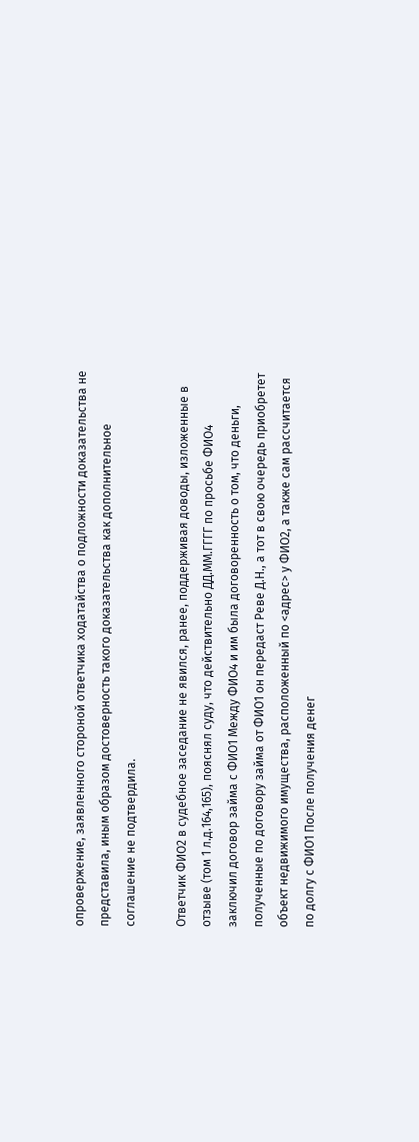опровержение, заявленного стороной ответчика ходатайства о подложности доказательства не представила, иным образом достоверность такого доказательства как дополнительное соглашение не подтвердила.

Ответчик ФИО2 в судебное заседание не явился, ранее, поддерживая доводы, изложенные в отзыве (том 1 л.д.164,165), пояснял суду, что действительно ДД.ММ.ГГГГ по просьбе ФИО4 заключил договор займа с ФИО1 Между ФИО4 и им была договоренность о том, что деньги, полученные по договору займа от ФИО1 он передаст Реве Д.Н., а тот в свою очередь приобретет объект недвижимого имущества, расположенный по <адрес> у ФИО2, а также сам рассчитается по долгу с ФИО1 После получения денег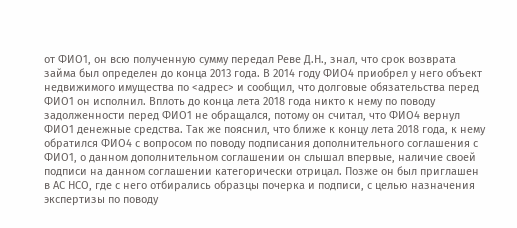от ФИО1, он всю полученную сумму передал Реве Д.Н., знал, что срок возврата займа был определен до конца 2013 года. В 2014 году ФИО4 приобрел у него объект недвижимого имущества по <адрес> и сообщил, что долговые обязательства перед ФИО1 он исполнил. Вплоть до конца лета 2018 года никто к нему по поводу задолженности перед ФИО1 не обращался, потому он считал, что ФИО4 вернул ФИО1 денежные средства. Так же пояснил, что ближе к концу лета 2018 года, к нему обратился ФИО4 с вопросом по поводу подписания дополнительного соглашения с ФИО1, о данном дополнительном соглашении он слышал впервые, наличие своей подписи на данном соглашении категорически отрицал. Позже он был приглашен в АС НСО, где с него отбирались образцы почерка и подписи, с целью назначения экспертизы по поводу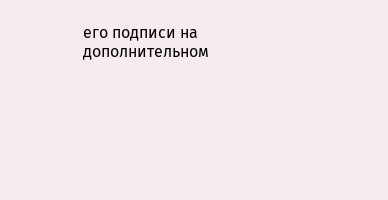его подписи на дополнительном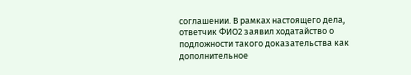соглашении. В рамках настоящего дела, ответчик ФИО2 заявил ходатайство о подложности такого доказательства как дополнительное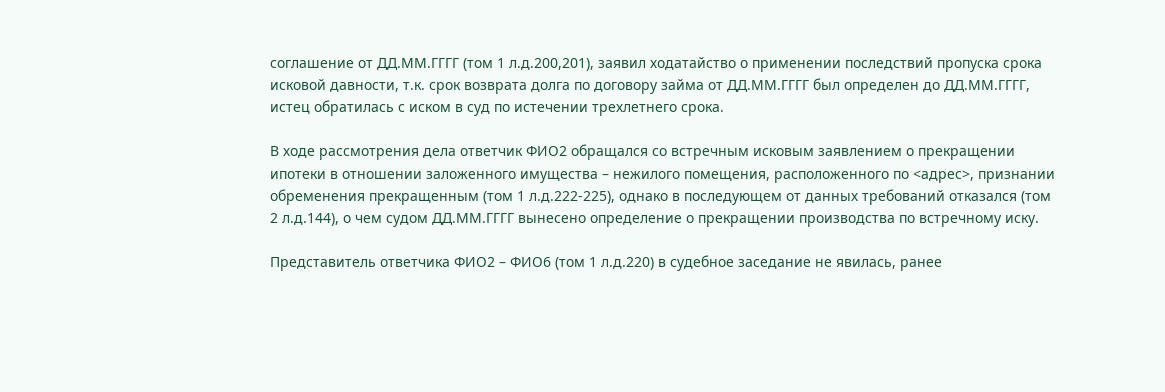соглашение от ДД.ММ.ГГГГ (том 1 л.д.200,201), заявил ходатайство о применении последствий пропуска срока исковой давности, т.к. срок возврата долга по договору займа от ДД.ММ.ГГГГ был определен до ДД.ММ.ГГГГ, истец обратилась с иском в суд по истечении трехлетнего срока.

В ходе рассмотрения дела ответчик ФИО2 обращался со встречным исковым заявлением о прекращении ипотеки в отношении заложенного имущества – нежилого помещения, расположенного по <адрес>, признании обременения прекращенным (том 1 л.д.222-225), однако в последующем от данных требований отказался (том 2 л.д.144), о чем судом ДД.ММ.ГГГГ вынесено определение о прекращении производства по встречному иску.

Представитель ответчика ФИО2 – ФИО6 (том 1 л.д.220) в судебное заседание не явилась, ранее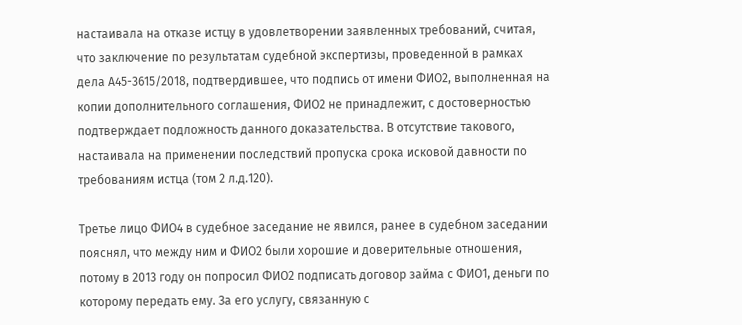настаивала на отказе истцу в удовлетворении заявленных требований, считая, что заключение по результатам судебной экспертизы, проведенной в рамках дела А45-3615/2018, подтвердившее, что подпись от имени ФИО2, выполненная на копии дополнительного соглашения, ФИО2 не принадлежит, с достоверностью подтверждает подложность данного доказательства. В отсутствие такового, настаивала на применении последствий пропуска срока исковой давности по требованиям истца (том 2 л.д.120).

Третье лицо ФИО4 в судебное заседание не явился, ранее в судебном заседании пояснял, что между ним и ФИО2 были хорошие и доверительные отношения, потому в 2013 году он попросил ФИО2 подписать договор займа с ФИО1, деньги по которому передать ему. За его услугу, связанную с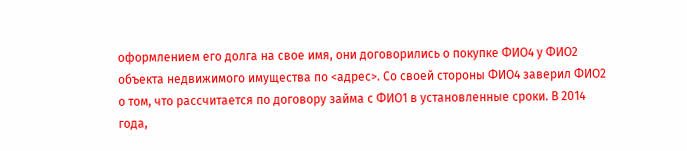оформлением его долга на свое имя, они договорились о покупке ФИО4 у ФИО2 объекта недвижимого имущества по <адрес>. Со своей стороны ФИО4 заверил ФИО2 о том, что рассчитается по договору займа с ФИО1 в установленные сроки. В 2014 года,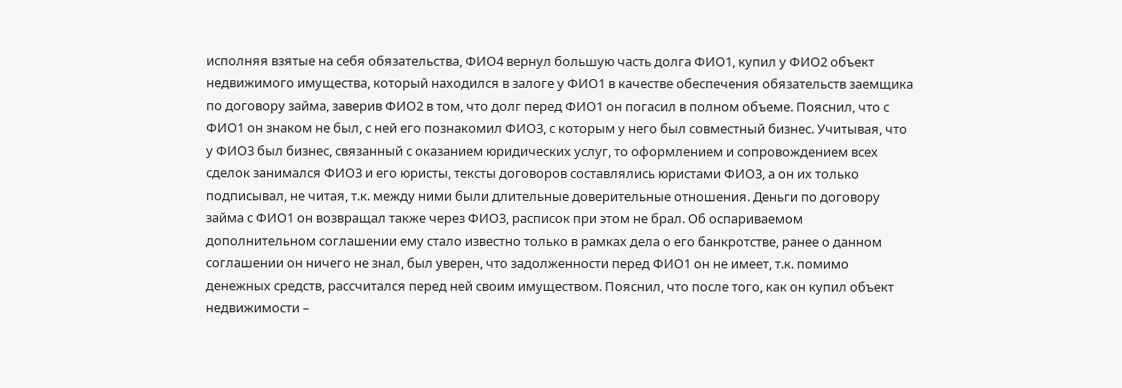исполняя взятые на себя обязательства, ФИО4 вернул большую часть долга ФИО1, купил у ФИО2 объект недвижимого имущества, который находился в залоге у ФИО1 в качестве обеспечения обязательств заемщика по договору займа, заверив ФИО2 в том, что долг перед ФИО1 он погасил в полном объеме. Пояснил, что с ФИО1 он знаком не был, с ней его познакомил ФИО3, с которым у него был совместный бизнес. Учитывая, что у ФИО3 был бизнес, связанный с оказанием юридических услуг, то оформлением и сопровождением всех сделок занимался ФИО3 и его юристы, тексты договоров составлялись юристами ФИО3, а он их только подписывал, не читая, т.к. между ними были длительные доверительные отношения. Деньги по договору займа с ФИО1 он возвращал также через ФИО3, расписок при этом не брал. Об оспариваемом дополнительном соглашении ему стало известно только в рамках дела о его банкротстве, ранее о данном соглашении он ничего не знал, был уверен, что задолженности перед ФИО1 он не имеет, т.к. помимо денежных средств, рассчитался перед ней своим имуществом. Пояснил, что после того, как он купил объект недвижимости –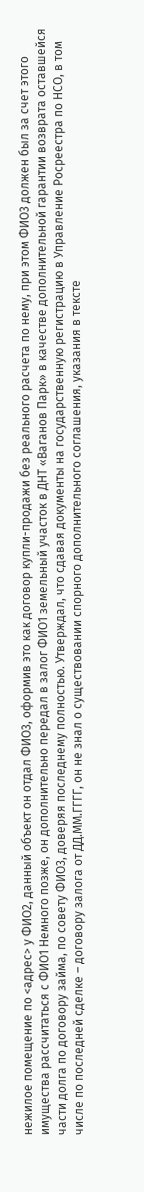нежилое помещение по <адрес> у ФИО2, данный объект он отдал ФИО3, оформив это как договор купли-продажи без реального расчета по нему, при этом ФИО3 должен был за счет этого имущества рассчитаться с ФИО1 Немного позже, он дополнительно передал в залог ФИО1 земельный участок в ДНТ «Ваганов Парк» в качестве дополнительной гарантии возврата оставшейся части долга по договору займа, по совету ФИО3, доверяя последнему полностью. Утверждал, что сдавая документы на государственную регистрацию в Управление Росреестра по НСО, в том числе по последней сделке – договору залога от ДД.ММ.ГГГГ, он не знал о существовании спорного дополнительного соглашения, указания в тексте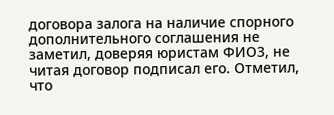договора залога на наличие спорного дополнительного соглашения не заметил, доверяя юристам ФИО3, не читая договор подписал его. Отметил, что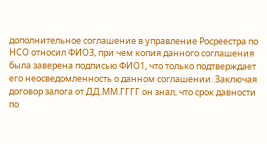дополнительное соглашение в управление Росреестра по НСО относил ФИО3, при чем копия данного соглашения была заверена подписью ФИО1, что только подтверждает его неосведомленность о данном соглашении. Заключая договор залога от ДД.ММ.ГГГГ он знал, что срок давности по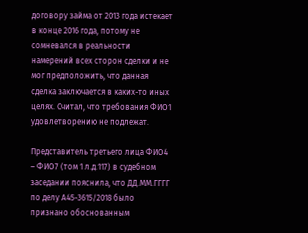договору займа от 2013 года истекает в конце 2016 года, потому не сомневался в реальности намерений всех сторон сделки и не мог предположить, что данная сделка заключается в каких-то иных целях. Считал, что требования ФИО1 удовлетворению не подлежат.

Представитель третьего лица ФИО4 – ФИО7 (том 1 л.д.117) в судебном заседании пояснила, что ДД.ММ.ГГГГ по делу А45-3615/2018 было признано обоснованным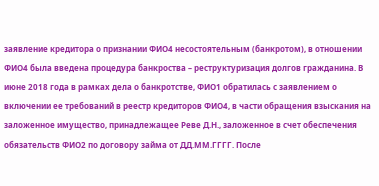заявление кредитора о признании ФИО4 несостоятельным (банкротом), в отношении ФИО4 была введена процедура банкроства – реструктуризация долгов гражданина. В июне 2018 года в рамках дела о банкротстве, ФИО1 обратилась с заявлением о включении ее требований в реестр кредиторов ФИО4, в части обращения взыскания на заложенное имущество, принадлежащее Реве Д.Н., заложенное в счет обеспечения обязательств ФИО2 по договору займа от ДД.ММ.ГГГГ. После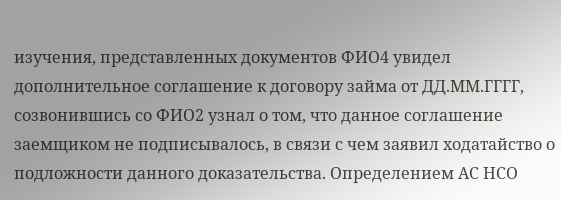изучения, представленных документов ФИО4 увидел дополнительное соглашение к договору займа от ДД.ММ.ГГГГ, созвонившись со ФИО2 узнал о том, что данное соглашение заемщиком не подписывалось, в связи с чем заявил ходатайство о подложности данного доказательства. Определением АС НСО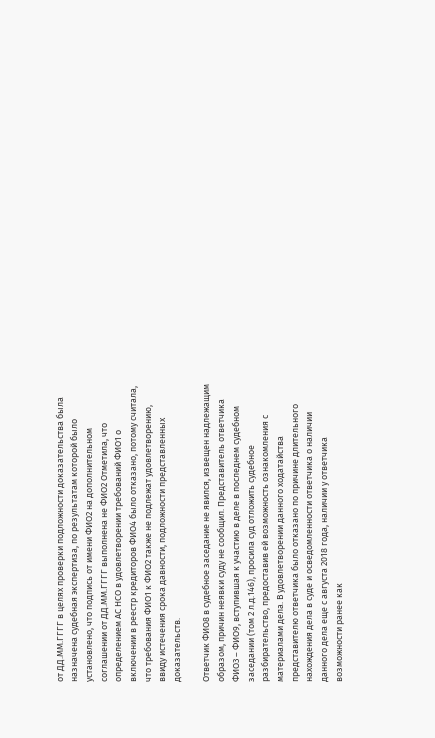от ДД.ММ.ГГГГ в целях проверки подложности доказательства была назначена судебная экспертиза, по результатам которой было установлено, что подпись от имени ФИО2 на дополнительном соглашении от ДД.ММ.ГГГГ выполнена не ФИО2 Отметила, что определением АС НСО в удовлетворении требований ФИО1 о включении в реестр кредиторов ФИО4 было отказано, потому считала, что требования ФИО1 к ФИО2 также не подлежат удовлетворению, ввиду истечения срока давности, подложности представленных доказательств.

Ответчик ФИО8 в судебное заседание не явился, извещен надлежащим образом, причин неявки суду не сообщил. Представитель ответчика ФИО3 – ФИО9, вступившая к участию в деле в последнем судебном заседании (том 2 л.д.146), просила суд отложить судебное разбирательство, предоставив ей возможность ознакомления с материалами дела. В удовлетворении данного ходатайства представителю ответчика было отказано по причине длительного нахождения дела в суде и осведомленности ответчика о наличии данного дела еще с августа 2018 года, наличии у ответчика возможности ранее как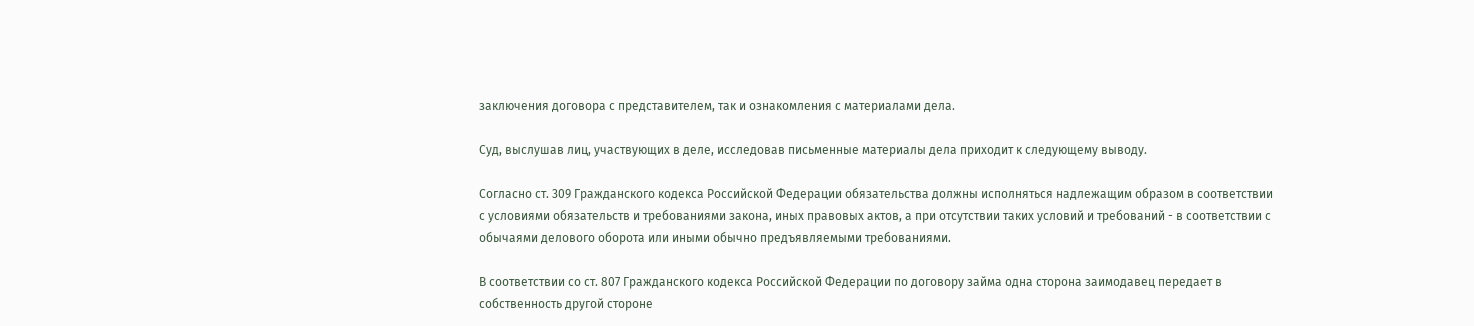заключения договора с представителем, так и ознакомления с материалами дела.

Суд, выслушав лиц, участвующих в деле, исследовав письменные материалы дела приходит к следующему выводу.

Согласно ст. 309 Гражданского кодекса Российской Федерации обязательства должны исполняться надлежащим образом в соответствии с условиями обязательств и требованиями закона, иных правовых актов, а при отсутствии таких условий и требований - в соответствии с обычаями делового оборота или иными обычно предъявляемыми требованиями.

В соответствии со ст. 807 Гражданского кодекса Российской Федерации по договору займа одна сторона заимодавец передает в собственность другой стороне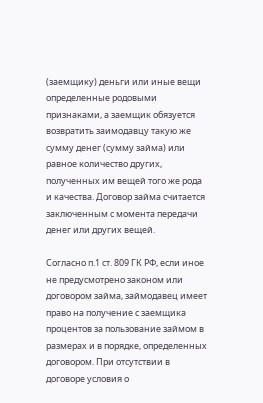(заемщику) деньги или иные вещи определенные родовыми признаками, а заемщик обязуется возвратить заимодавцу такую же сумму денег (сумму займа) или равное количество других, полученных им вещей того же рода и качества. Договор займа считается заключенным с момента передачи денег или других вещей.

Согласно п.1 ст. 809 ГК РФ, если иное не предусмотрено законом или договором займа, займодавец имеет право на получение с заемщика процентов за пользование займом в размерах и в порядке, определенных договором. При отсутствии в договоре условия о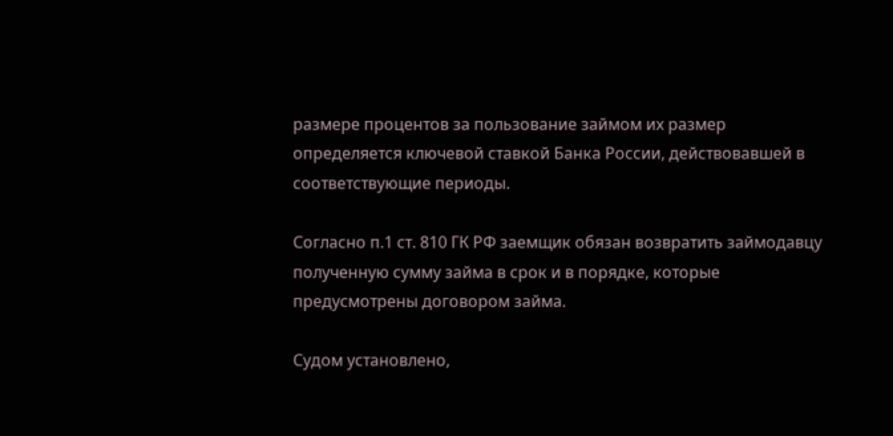размере процентов за пользование займом их размер определяется ключевой ставкой Банка России, действовавшей в соответствующие периоды.

Согласно п.1 ст. 810 ГК РФ заемщик обязан возвратить займодавцу полученную сумму займа в срок и в порядке, которые предусмотрены договором займа.

Судом установлено,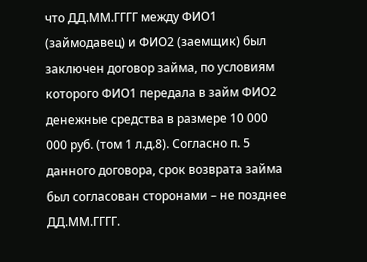что ДД.ММ.ГГГГ между ФИО1 (займодавец) и ФИО2 (заемщик) был заключен договор займа, по условиям которого ФИО1 передала в займ ФИО2 денежные средства в размере 10 000 000 руб. (том 1 л.д.8). Согласно п. 5 данного договора, срок возврата займа был согласован сторонами – не позднее ДД.ММ.ГГГГ.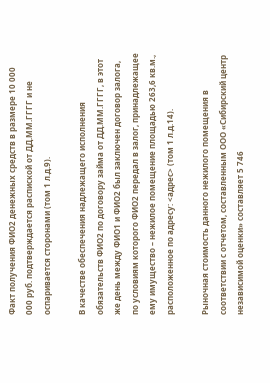Факт получения ФИО2 денежных средств в размере 10 000 000 руб. подтверждается распиской от ДД.ММ.ГГГГ и не оспаривается сторонами (том 1 л.д.9).

В качестве обеспечения надлежащего исполнения обязательств ФИО2 по договору займа от ДД.ММ.ГГГГ, в этот же день между ФИО1 и ФИО2 был заключен договор залога, по условиям которого ФИО2 передал в залог, принадлежащее ему имущество – нежилое помещение площадью 263,6 кв.м., расположенное по адресу: <адрес> (том 1 л.д.14).

Рыночная стоимость данного нежилого помещения в соответствии с отчетом, составленным ООО «Сибирский центр независимой оценки» составляет 5 746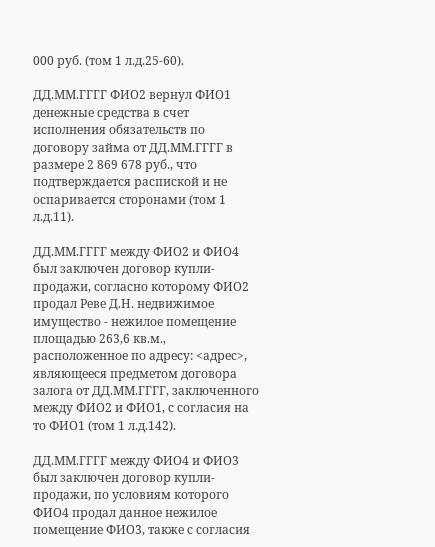000 руб. (том 1 л.д.25-60).

ДД.ММ.ГГГГ ФИО2 вернул ФИО1 денежные средства в счет исполнения обязательств по договору займа от ДД.ММ.ГГГГ в размере 2 869 678 руб., что подтверждается распиской и не оспаривается сторонами (том 1 л.д.11).

ДД.ММ.ГГГГ между ФИО2 и ФИО4 был заключен договор купли-продажи, согласно которому ФИО2 продал Реве Д.Н. недвижимое имущество - нежилое помещение площадью 263,6 кв.м., расположенное по адресу: <адрес>, являющееся предметом договора залога от ДД.ММ.ГГГГ, заключенного между ФИО2 и ФИО1, с согласия на то ФИО1 (том 1 л.д.142).

ДД.ММ.ГГГГ между ФИО4 и ФИО3 был заключен договор купли-продажи, по условиям которого ФИО4 продал данное нежилое помещение ФИО3, также с согласия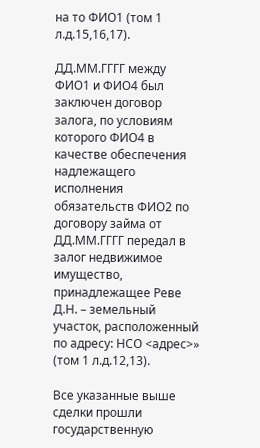на то ФИО1 (том 1 л.д.15,16,17).

ДД.ММ.ГГГГ между ФИО1 и ФИО4 был заключен договор залога, по условиям которого ФИО4 в качестве обеспечения надлежащего исполнения обязательств ФИО2 по договору займа от ДД.ММ.ГГГГ передал в залог недвижимое имущество, принадлежащее Реве Д.Н. – земельный участок, расположенный по адресу: НСО <адрес>» (том 1 л.д.12,13).

Все указанные выше сделки прошли государственную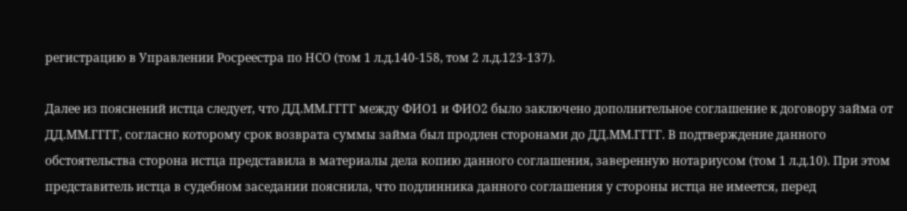регистрацию в Управлении Росреестра по НСО (том 1 л.д.140-158, том 2 л.д.123-137).

Далее из пояснений истца следует, что ДД.ММ.ГГГГ между ФИО1 и ФИО2 было заключено дополнительное соглашение к договору займа от ДД.ММ.ГГГГ, согласно которому срок возврата суммы займа был продлен сторонами до ДД.ММ.ГГГГ. В подтверждение данного обстоятельства сторона истца представила в материалы дела копию данного соглашения, заверенную нотариусом (том 1 л.д.10). При этом представитель истца в судебном заседании пояснила, что подлинника данного соглашения у стороны истца не имеется, перед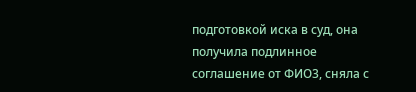подготовкой иска в суд, она получила подлинное соглашение от ФИО3, сняла с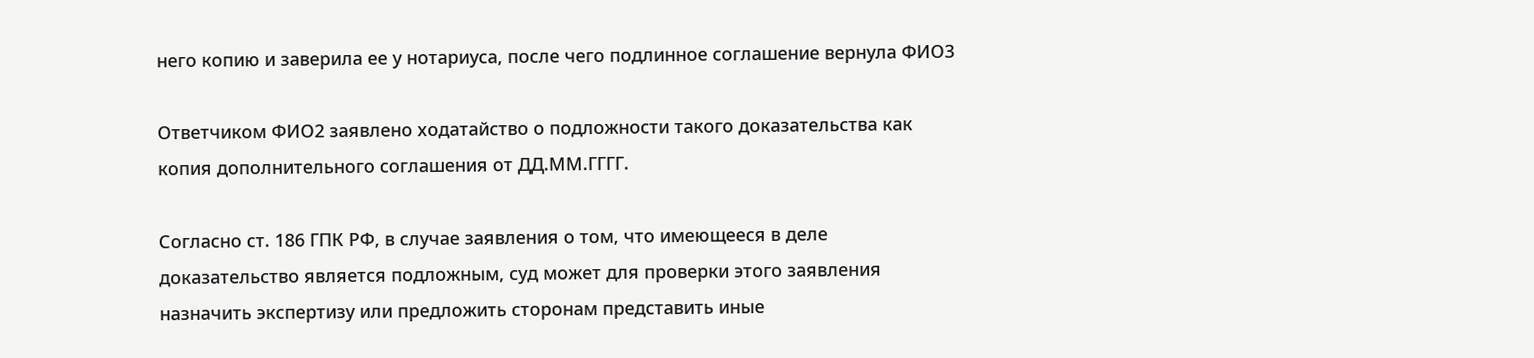него копию и заверила ее у нотариуса, после чего подлинное соглашение вернула ФИО3

Ответчиком ФИО2 заявлено ходатайство о подложности такого доказательства как копия дополнительного соглашения от ДД.ММ.ГГГГ.

Согласно ст. 186 ГПК РФ, в случае заявления о том, что имеющееся в деле доказательство является подложным, суд может для проверки этого заявления назначить экспертизу или предложить сторонам представить иные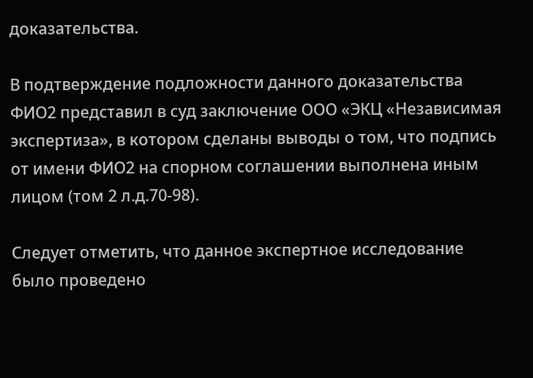доказательства.

В подтверждение подложности данного доказательства ФИО2 представил в суд заключение ООО «ЭКЦ «Независимая экспертиза», в котором сделаны выводы о том, что подпись от имени ФИО2 на спорном соглашении выполнена иным лицом (том 2 л.д.70-98).

Следует отметить, что данное экспертное исследование было проведено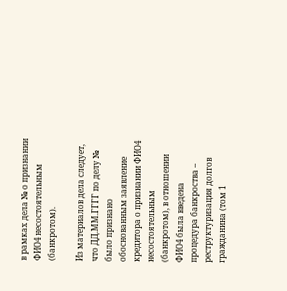в рамках дела № о признании ФИО4 несостоятельным (банкротом).

Из материалов дела следует, что ДД.ММ.ГГГГ по делу № было признано обоснованным заявление кредитора о признании ФИО4 несостоятельным (банкротом), в отношении ФИО4 была введена процедура банкроства – реструктуризация долгов гражданина (том 1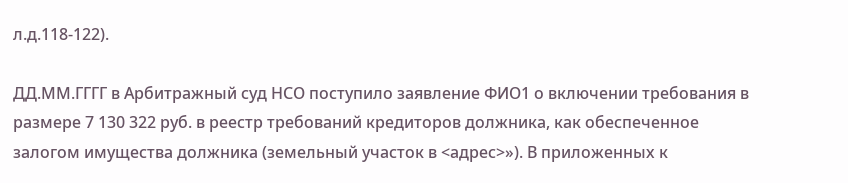л.д.118-122).

ДД.ММ.ГГГГ в Арбитражный суд НСО поступило заявление ФИО1 о включении требования в размере 7 130 322 руб. в реестр требований кредиторов должника, как обеспеченное залогом имущества должника (земельный участок в <адрес>»). В приложенных к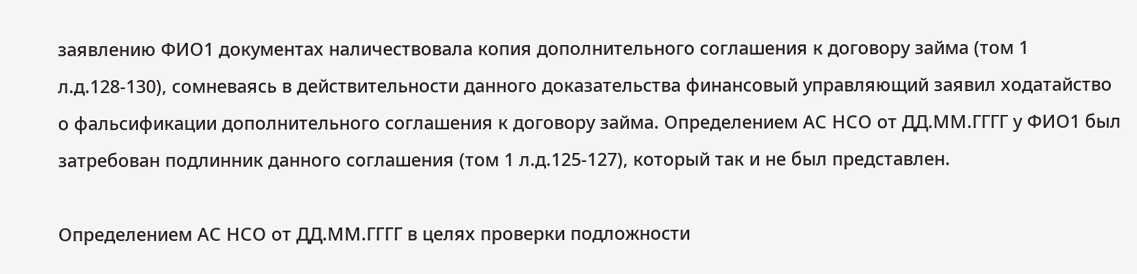заявлению ФИО1 документах наличествовала копия дополнительного соглашения к договору займа (том 1 л.д.128-130), сомневаясь в действительности данного доказательства финансовый управляющий заявил ходатайство о фальсификации дополнительного соглашения к договору займа. Определением АС НСО от ДД.ММ.ГГГГ у ФИО1 был затребован подлинник данного соглашения (том 1 л.д.125-127), который так и не был представлен.

Определением АС НСО от ДД.ММ.ГГГГ в целях проверки подложности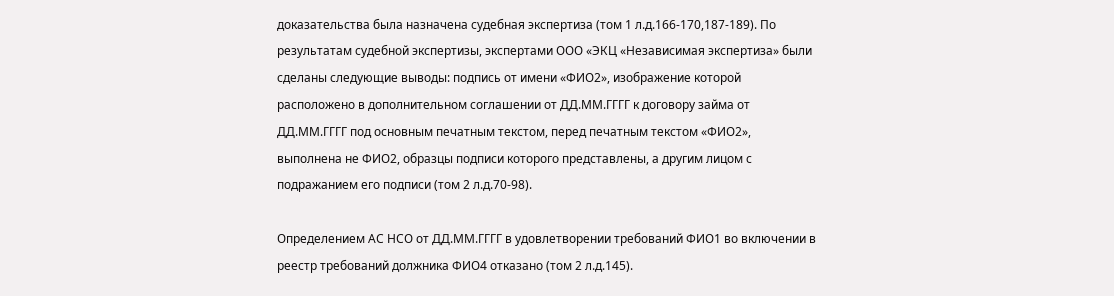доказательства была назначена судебная экспертиза (том 1 л.д.166-170,187-189). По результатам судебной экспертизы, экспертами ООО «ЭКЦ «Независимая экспертиза» были сделаны следующие выводы: подпись от имени «ФИО2», изображение которой расположено в дополнительном соглашении от ДД.ММ.ГГГГ к договору займа от ДД.ММ.ГГГГ под основным печатным текстом, перед печатным текстом «ФИО2», выполнена не ФИО2, образцы подписи которого представлены, а другим лицом с подражанием его подписи (том 2 л.д.70-98).

Определением АС НСО от ДД.ММ.ГГГГ в удовлетворении требований ФИО1 во включении в реестр требований должника ФИО4 отказано (том 2 л.д.145).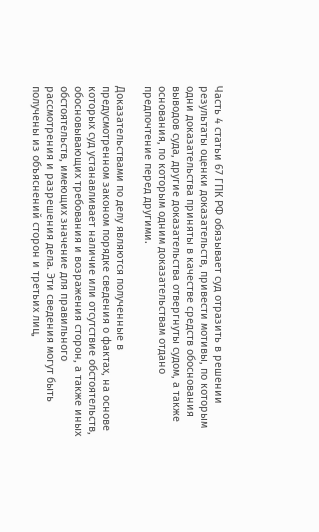Часть 4 статьи 67 ГПК РФ обязывает суд отразить в решении результаты оценки доказательств, привести мотивы, по которым одни доказательства приняты в качестве средств обоснования выводов суда, другие доказательства отвергнуты судом, а также основания, по которым одним доказательствам отдано предпочтение перед другими.

Доказательствами по делу являются полученные в предусмотренном законом порядке сведения о фактах, на основе которых суд устанавливает наличие или отсутствие обстоятельств, обосновывающих требования и возражения сторон, а также иных обстоятельств, имеющих значение для правильного рассмотрения и разрешения дела. Эти сведения могут быть получены из объяснений сторон и третьих лиц,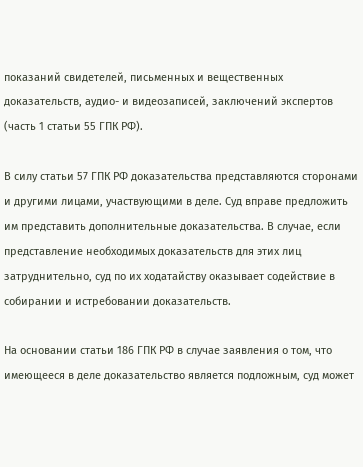показаний свидетелей, письменных и вещественных доказательств, аудио- и видеозаписей, заключений экспертов (часть 1 статьи 55 ГПК РФ).

В силу статьи 57 ГПК РФ доказательства представляются сторонами и другими лицами, участвующими в деле. Суд вправе предложить им представить дополнительные доказательства. В случае, если представление необходимых доказательств для этих лиц затруднительно, суд по их ходатайству оказывает содействие в собирании и истребовании доказательств.

На основании статьи 186 ГПК РФ в случае заявления о том, что имеющееся в деле доказательство является подложным, суд может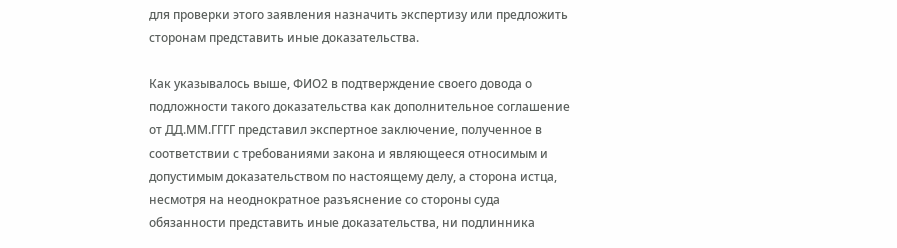для проверки этого заявления назначить экспертизу или предложить сторонам представить иные доказательства.

Как указывалось выше, ФИО2 в подтверждение своего довода о подложности такого доказательства как дополнительное соглашение от ДД.ММ.ГГГГ представил экспертное заключение, полученное в соответствии с требованиями закона и являющееся относимым и допустимым доказательством по настоящему делу, а сторона истца, несмотря на неоднократное разъяснение со стороны суда обязанности представить иные доказательства, ни подлинника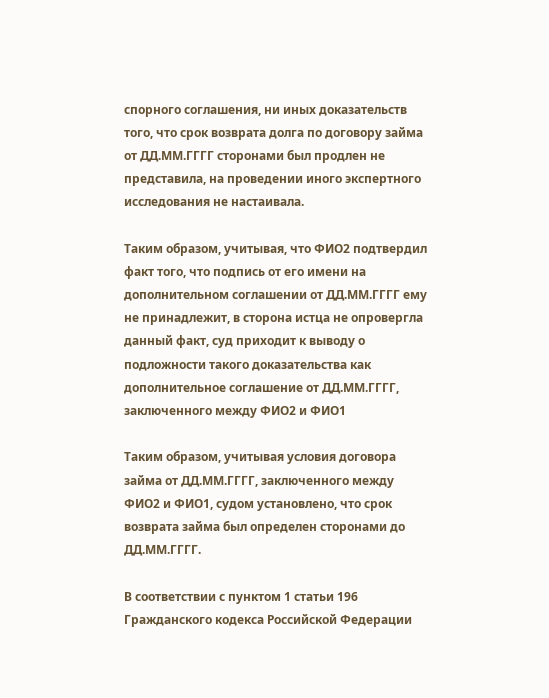спорного соглашения, ни иных доказательств того, что срок возврата долга по договору займа от ДД.ММ.ГГГГ сторонами был продлен не представила, на проведении иного экспертного исследования не настаивала.

Таким образом, учитывая, что ФИО2 подтвердил факт того, что подпись от его имени на дополнительном соглашении от ДД.ММ.ГГГГ ему не принадлежит, в сторона истца не опровергла данный факт, суд приходит к выводу о подложности такого доказательства как дополнительное соглашение от ДД.ММ.ГГГГ, заключенного между ФИО2 и ФИО1

Таким образом, учитывая условия договора займа от ДД.ММ.ГГГГ, заключенного между ФИО2 и ФИО1, судом установлено, что срок возврата займа был определен сторонами до ДД.ММ.ГГГГ.

В соответствии с пунктом 1 статьи 196 Гражданского кодекса Российской Федерации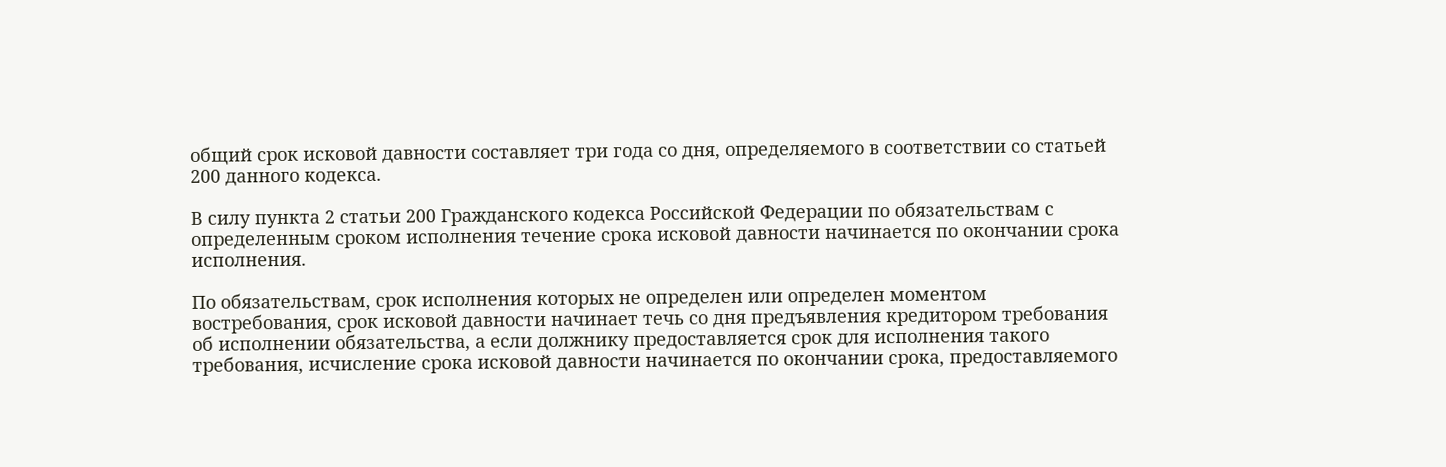общий срок исковой давности составляет три года со дня, определяемого в соответствии со статьей 200 данного кодекса.

В силу пункта 2 статьи 200 Гражданского кодекса Российской Федерации по обязательствам с определенным сроком исполнения течение срока исковой давности начинается по окончании срока исполнения.

По обязательствам, срок исполнения которых не определен или определен моментом востребования, срок исковой давности начинает течь со дня предъявления кредитором требования об исполнении обязательства, а если должнику предоставляется срок для исполнения такого требования, исчисление срока исковой давности начинается по окончании срока, предоставляемого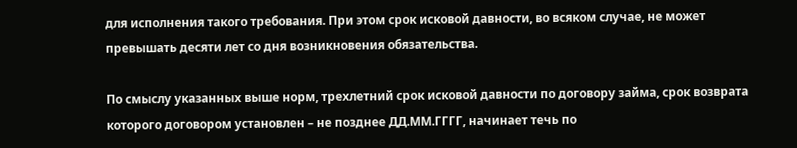для исполнения такого требования. При этом срок исковой давности, во всяком случае, не может превышать десяти лет со дня возникновения обязательства.

По смыслу указанных выше норм, трехлетний срок исковой давности по договору займа, срок возврата которого договором установлен – не позднее ДД.ММ.ГГГГ, начинает течь по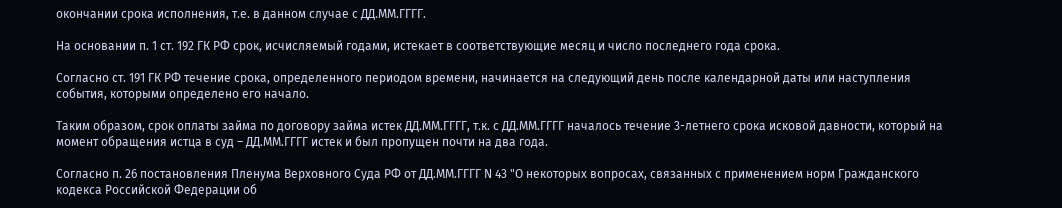окончании срока исполнения, т.е. в данном случае с ДД.ММ.ГГГГ.

На основании п. 1 ст. 192 ГК РФ срок, исчисляемый годами, истекает в соответствующие месяц и число последнего года срока.

Согласно ст. 191 ГК РФ течение срока, определенного периодом времени, начинается на следующий день после календарной даты или наступления события, которыми определено его начало.

Таким образом, срок оплаты займа по договору займа истек ДД.ММ.ГГГГ, т.к. с ДД.ММ.ГГГГ началось течение 3-летнего срока исковой давности, который на момент обращения истца в суд – ДД.ММ.ГГГГ истек и был пропущен почти на два года.

Согласно п. 26 постановления Пленума Верховного Суда РФ от ДД.ММ.ГГГГ N 43 "О некоторых вопросах, связанных с применением норм Гражданского кодекса Российской Федерации об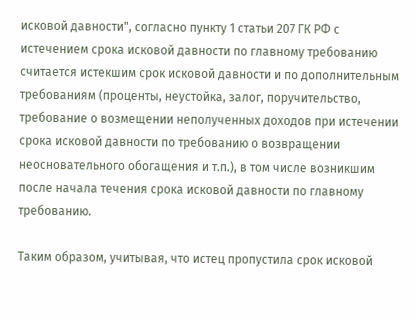исковой давности", согласно пункту 1 статьи 207 ГК РФ с истечением срока исковой давности по главному требованию считается истекшим срок исковой давности и по дополнительным требованиям (проценты, неустойка, залог, поручительство, требование о возмещении неполученных доходов при истечении срока исковой давности по требованию о возвращении неосновательного обогащения и т.п.), в том числе возникшим после начала течения срока исковой давности по главному требованию.

Таким образом, учитывая, что истец пропустила срок исковой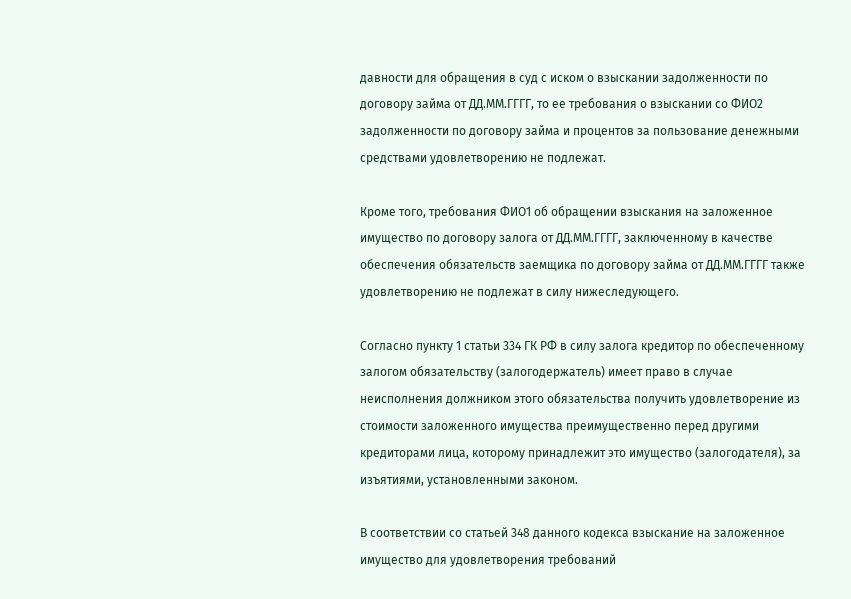давности для обращения в суд с иском о взыскании задолженности по договору займа от ДД.ММ.ГГГГ, то ее требования о взыскании со ФИО2 задолженности по договору займа и процентов за пользование денежными средствами удовлетворению не подлежат.

Кроме того, требования ФИО1 об обращении взыскания на заложенное имущество по договору залога от ДД.ММ.ГГГГ, заключенному в качестве обеспечения обязательств заемщика по договору займа от ДД.ММ.ГГГГ также удовлетворению не подлежат в силу нижеследующего.

Согласно пункту 1 статьи 334 ГК РФ в силу залога кредитор по обеспеченному залогом обязательству (залогодержатель) имеет право в случае неисполнения должником этого обязательства получить удовлетворение из стоимости заложенного имущества преимущественно перед другими кредиторами лица, которому принадлежит это имущество (залогодателя), за изъятиями, установленными законом.

В соответствии со статьей 348 данного кодекса взыскание на заложенное имущество для удовлетворения требований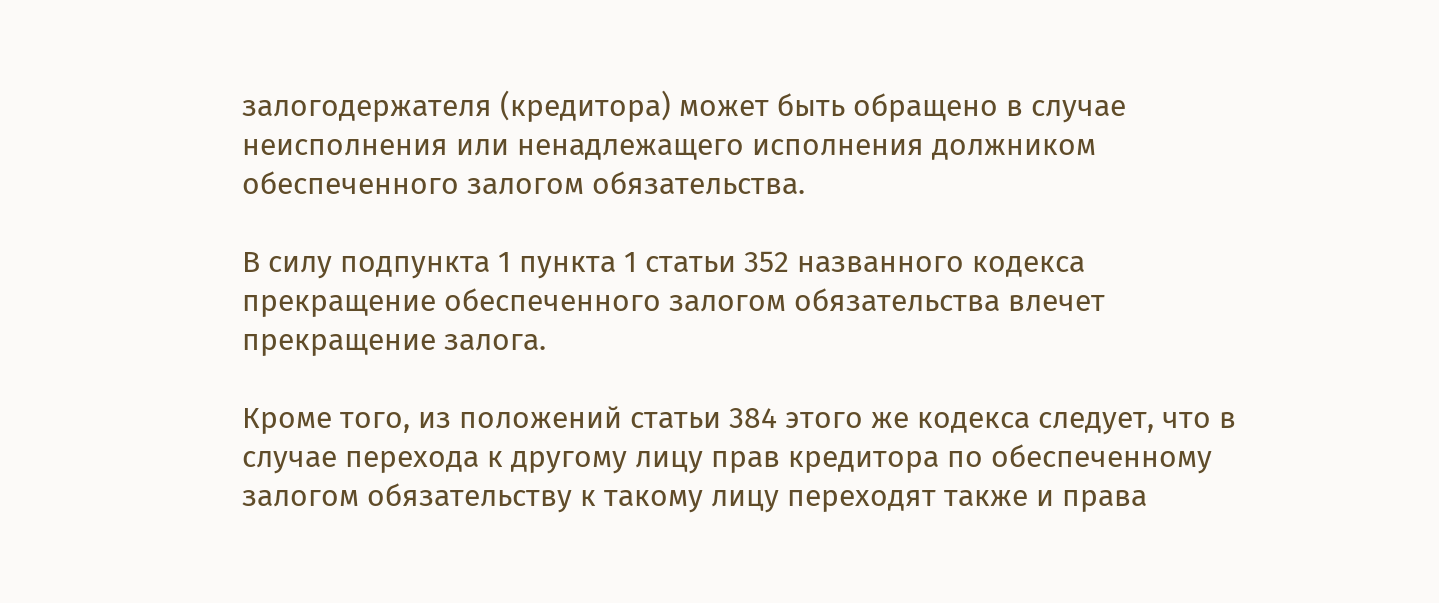залогодержателя (кредитора) может быть обращено в случае неисполнения или ненадлежащего исполнения должником обеспеченного залогом обязательства.

В силу подпункта 1 пункта 1 статьи 352 названного кодекса прекращение обеспеченного залогом обязательства влечет прекращение залога.

Кроме того, из положений статьи 384 этого же кодекса следует, что в случае перехода к другому лицу прав кредитора по обеспеченному залогом обязательству к такому лицу переходят также и права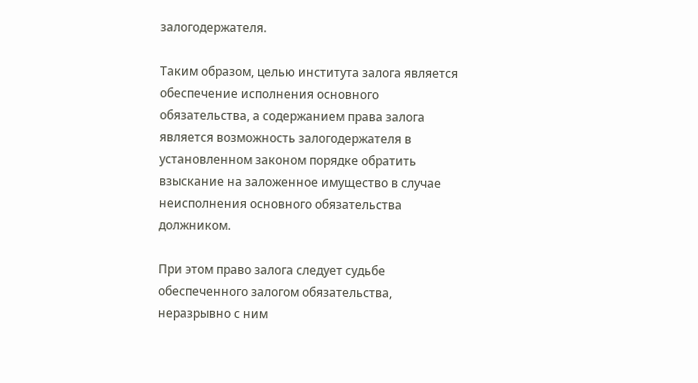залогодержателя.

Таким образом, целью института залога является обеспечение исполнения основного обязательства, а содержанием права залога является возможность залогодержателя в установленном законом порядке обратить взыскание на заложенное имущество в случае неисполнения основного обязательства должником.

При этом право залога следует судьбе обеспеченного залогом обязательства, неразрывно с ним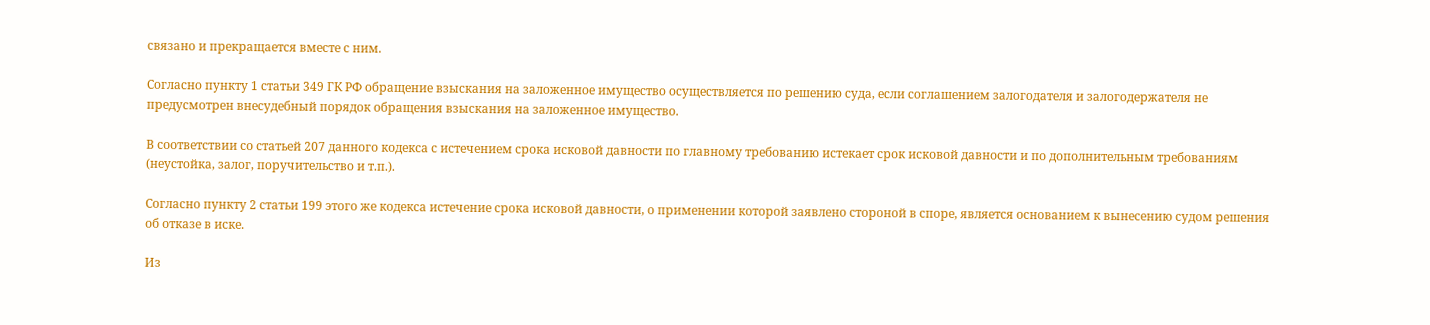связано и прекращается вместе с ним.

Согласно пункту 1 статьи 349 ГК РФ обращение взыскания на заложенное имущество осуществляется по решению суда, если соглашением залогодателя и залогодержателя не предусмотрен внесудебный порядок обращения взыскания на заложенное имущество.

В соответствии со статьей 207 данного кодекса с истечением срока исковой давности по главному требованию истекает срок исковой давности и по дополнительным требованиям (неустойка, залог, поручительство и т.п.).

Согласно пункту 2 статьи 199 этого же кодекса истечение срока исковой давности, о применении которой заявлено стороной в споре, является основанием к вынесению судом решения об отказе в иске.

Из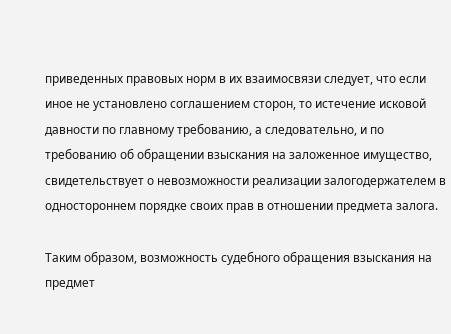приведенных правовых норм в их взаимосвязи следует, что если иное не установлено соглашением сторон, то истечение исковой давности по главному требованию, а следовательно, и по требованию об обращении взыскания на заложенное имущество, свидетельствует о невозможности реализации залогодержателем в одностороннем порядке своих прав в отношении предмета залога.

Таким образом, возможность судебного обращения взыскания на предмет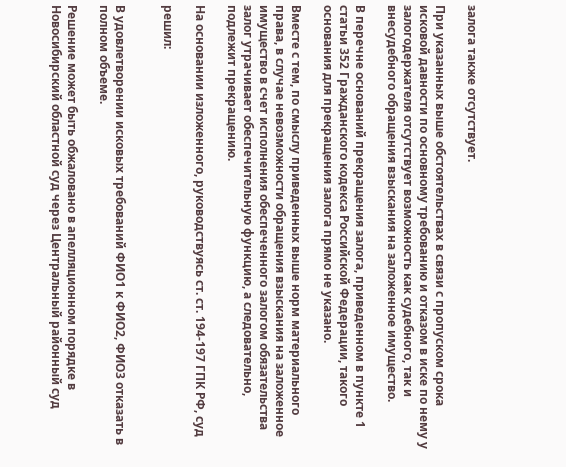залога также отсутствует.

При указанных выше обстоятельствах в связи с пропуском срока исковой давности по основному требованию и отказом в иске по нему у залогодержателя отсутствует возможность как судебного, так и внесудебного обращения взыскания на заложенное имущество.

В перечне оснований прекращения залога, приведенном в пункте 1 статьи 352 Гражданского кодекса Российской Федерации, такого основания для прекращения залога прямо не указано.

Вместе с тем, по смыслу приведенных выше норм материального права, в случае невозможности обращения взыскания на заложенное имущество в счет исполнения обеспеченного залогом обязательства залог утрачивает обеспечительную функцию, а следовательно, подлежит прекращению.

На основании изложенного, руководствуясь ст. ст. 194-197 ГПК РФ, суд

решил:


В удовлетворении исковых требований ФИО1 к ФИО2, ФИО3 отказать в полном объеме.

Решение может быть обжаловано в апелляционном порядке в Новосибирский областной суд через Центральный районный суд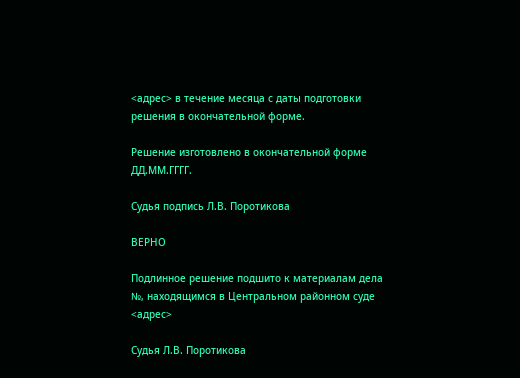<адрес> в течение месяца с даты подготовки решения в окончательной форме.

Решение изготовлено в окончательной форме ДД.ММ.ГГГГ.

Судья подпись Л.В. Поротикова

ВЕРНО

Подлинное решение подшито к материалам дела №, находящимся в Центральном районном суде <адрес>

Судья Л.В. Поротикова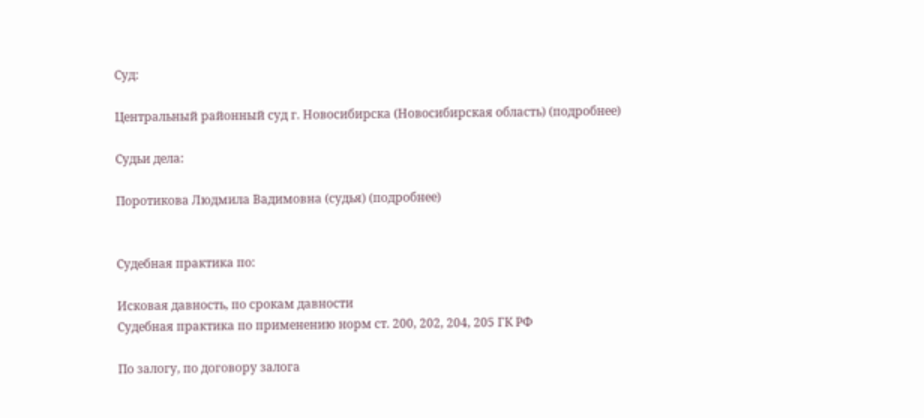Суд:

Центральный районный суд г. Новосибирска (Новосибирская область) (подробнее)

Судьи дела:

Поротикова Людмила Вадимовна (судья) (подробнее)


Судебная практика по:

Исковая давность, по срокам давности
Судебная практика по применению норм ст. 200, 202, 204, 205 ГК РФ

По залогу, по договору залога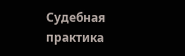Судебная практика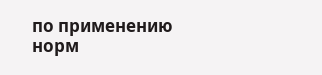по применению норм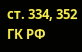ст. 334, 352 ГК РФ